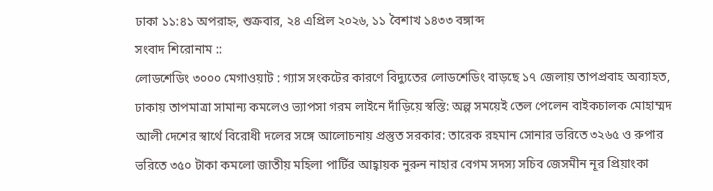ঢাকা ১১:৪১ অপরাহ্ন, শুক্রবার, ২৪ এপ্রিল ২০২৬, ১১ বৈশাখ ১৪৩৩ বঙ্গাব্দ
সংবাদ শিরোনাম ::
লোডশেডিং ৩০০০ মেগাওয়াট : গ্যাস সংকটের কারণে বিদ্যুতের লোডশেডিং বাড়ছে ১৭ জেলায় তাপপ্রবাহ অব্যাহত, ঢাকায় তাপমাত্রা সামান্য কমলেও ভ্যাপসা গরম লাইনে দাঁড়িয়ে স্বস্তি: অল্প সময়েই তেল পেলেন বাইকচালক মোহাম্মদ আলী দেশের স্বার্থে বিরোধী দলের সঙ্গে আলোচনায় প্রস্তুত সরকার: তারেক রহমান সোনার ভরিতে ৩২৬৫ ও রুপার ভরিতে ৩৫০ টাকা কমলো জাতীয় মহিলা পার্টির আহ্বায়ক নুরুন নাহার বেগম সদস্য সচিব জেসমীন নূর প্রিয়াংকা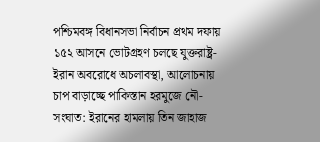পশ্চিমবঙ্গ বিধানসভা নির্বাচন প্রথম দফায় ১৫২ আসনে ভোটগ্রহণ চলছে যুক্তরাষ্ট্র-ইরান অবরোধে অচলাবস্থা, আলোচনায় চাপ বাড়াচ্ছে পাকিস্তান হরমুজে নৌ-সংঘাত: ইরানের হামলায় তিন জাহাজ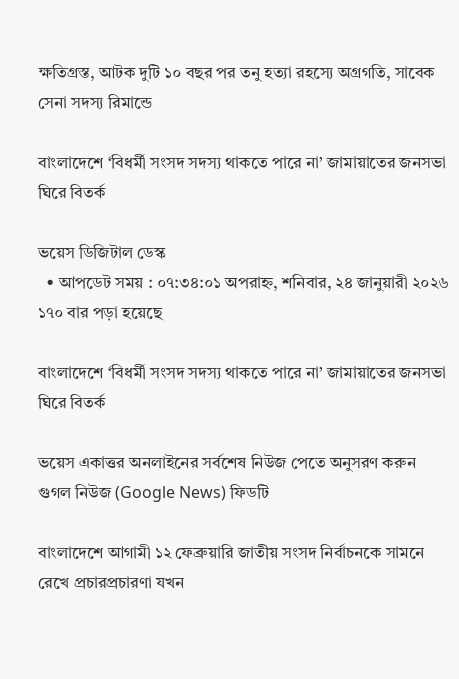ক্ষতিগ্রস্ত, আটক দুটি ১০ বছর পর তনু হত্যা রহস্যে অগ্রগতি, সাবেক সেনা সদস্য রিমান্ডে

বাংলাদেশে ‘বিধর্মী সংসদ সদস্য থাকতে পারে না’ জামায়াতের জনসভা ঘিরে বিতর্ক

ভয়েস ডিজিটাল ডেস্ক
  • আপডেট সময় : ০৭:৩৪:০১ অপরাহ্ন, শনিবার, ২৪ জানুয়ারী ২০২৬ ১৭০ বার পড়া হয়েছে

বাংলাদেশে ‘বিধর্মী সংসদ সদস্য থাকতে পারে না’ জামায়াতের জনসভা ঘিরে বিতর্ক

ভয়েস একাত্তর অনলাইনের সর্বশেষ নিউজ পেতে অনুসরণ করুন গুগল নিউজ (Google News) ফিডটি

বাংলাদেশে আগামী ১২ ফেব্রুয়ারি জাতীয় সংসদ নির্বাচনকে সামনে রেখে প্রচারপ্রচারণা যখন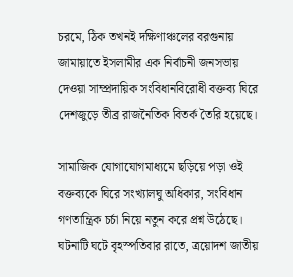চরমে, ঠিক তখনই দক্ষিণাঞ্চলের বরগুনায় জামায়াতে ইসলামীর এক নির্বাচনী জনসভায় দেওয়া সাম্প্রদায়িক সংবিধানবিরোধী বক্তব্য ঘিরে দেশজুড়ে তীব্র রাজনৈতিক বিতর্ক তৈরি হয়েছে।

সামাজিক যোগাযোগমাধ্যমে ছড়িয়ে পড়া ওই বক্তব্যকে ঘিরে সংখ্যালঘু অধিকার, সংবিধান গণতান্ত্রিক চর্চা নিয়ে নতুন করে প্রশ্ন উঠেছে। ঘটনাটি ঘটে বৃহস্পতিবার রাতে, ত্রয়োদশ জাতীয়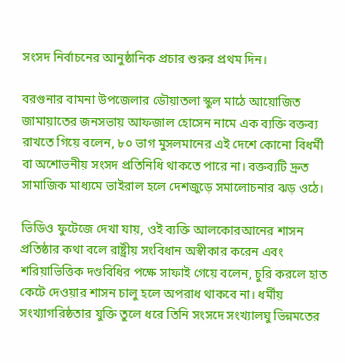সংসদ নির্বাচনের আনুষ্ঠানিক প্রচার শুরুর প্রথম দিন।

বরগুনার বামনা উপজেলার ডৌয়াতলা স্কুল মাঠে আয়োজিত জামায়াতের জনসভায় আফজাল হোসেন নামে এক ব্যক্তি বক্তব্য রাখতে গিয়ে বলেন, ৮০ ভাগ মুসলমানের এই দেশে কোনো বিধর্মী বা অশোভনীয় সংসদ প্রতিনিধি থাকতে পারে না। বক্তব্যটি দ্রুত সামাজিক মাধ্যমে ভাইরাল হলে দেশজুড়ে সমালোচনার ঝড় ওঠে।

ভিডিও ফুটেজে দেখা যায়, ওই ব্যক্তি আলকোরআনের শাসন প্রতিষ্ঠার কথা বলে রাষ্ট্রীয় সংবিধান অস্বীকার করেন এবং শরিয়াভিত্তিক দণ্ডবিধির পক্ষে সাফাই গেয়ে বলেন, চুরি করলে হাত কেটে দেওয়ার শাসন চালু হলে অপরাধ থাকবে না। ধর্মীয় সংখ্যাগরিষ্ঠতার যুক্তি তুলে ধরে তিনি সংসদে সংখ্যালঘু ভিন্নমতের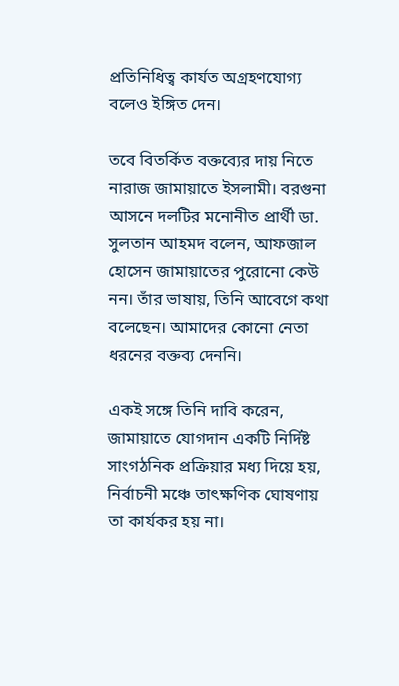প্রতিনিধিত্ব কার্যত অগ্রহণযোগ্য বলেও ইঙ্গিত দেন।

তবে বিতর্কিত বক্তব্যের দায় নিতে নারাজ জামায়াতে ইসলামী। বরগুনা আসনে দলটির মনোনীত প্রার্থী ডা. সুলতান আহমদ বলেন, আফজাল হোসেন জামায়াতের পুরোনো কেউ নন। তাঁর ভাষায়, তিনি আবেগে কথা বলেছেন। আমাদের কোনো নেতা ধরনের বক্তব্য দেননি।

একই সঙ্গে তিনি দাবি করেন, জামায়াতে যোগদান একটি নির্দিষ্ট সাংগঠনিক প্রক্রিয়ার মধ্য দিয়ে হয়, নির্বাচনী মঞ্চে তাৎক্ষণিক ঘোষণায় তা কার্যকর হয় না।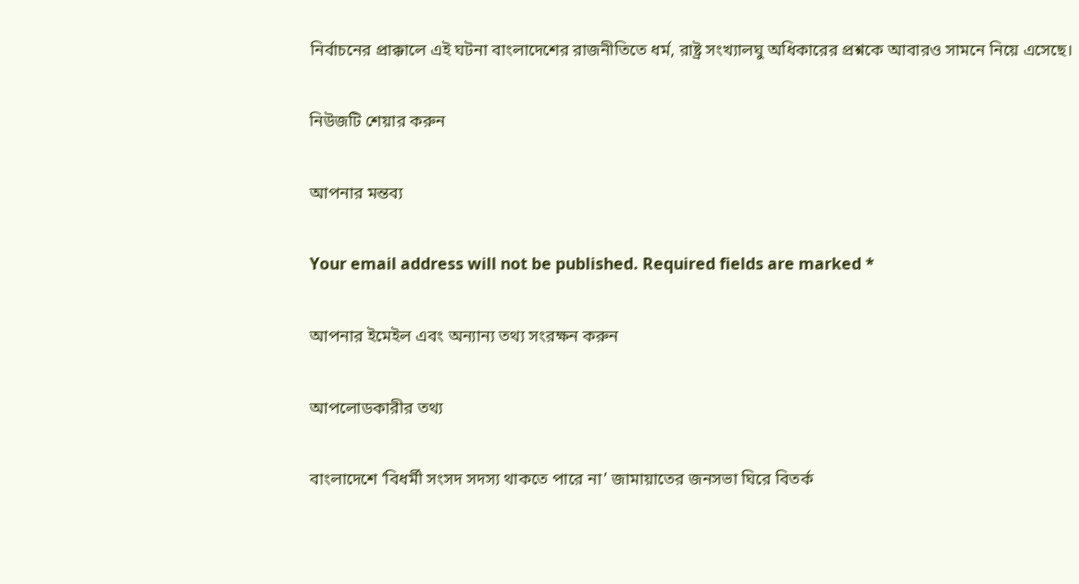নির্বাচনের প্রাক্কালে এই ঘটনা বাংলাদেশের রাজনীতিতে ধর্ম, রাষ্ট্র সংখ্যালঘু অধিকারের প্রশ্নকে আবারও সামনে নিয়ে এসেছে।

নিউজটি শেয়ার করুন

আপনার মন্তব্য

Your email address will not be published. Required fields are marked *

আপনার ইমেইল এবং অন্যান্য তথ্য সংরক্ষন করুন

আপলোডকারীর তথ্য

বাংলাদেশে ‘বিধর্মী সংসদ সদস্য থাকতে পারে না’ জামায়াতের জনসভা ঘিরে বিতর্ক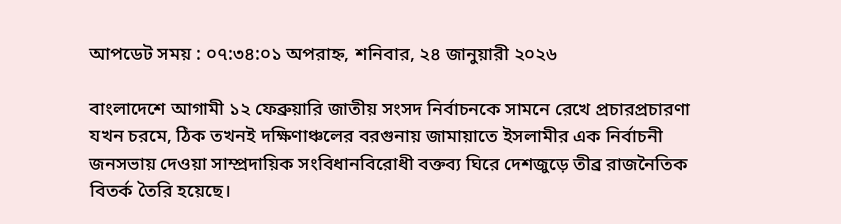আপডেট সময় : ০৭:৩৪:০১ অপরাহ্ন, শনিবার, ২৪ জানুয়ারী ২০২৬

বাংলাদেশে আগামী ১২ ফেব্রুয়ারি জাতীয় সংসদ নির্বাচনকে সামনে রেখে প্রচারপ্রচারণা যখন চরমে, ঠিক তখনই দক্ষিণাঞ্চলের বরগুনায় জামায়াতে ইসলামীর এক নির্বাচনী জনসভায় দেওয়া সাম্প্রদায়িক সংবিধানবিরোধী বক্তব্য ঘিরে দেশজুড়ে তীব্র রাজনৈতিক বিতর্ক তৈরি হয়েছে।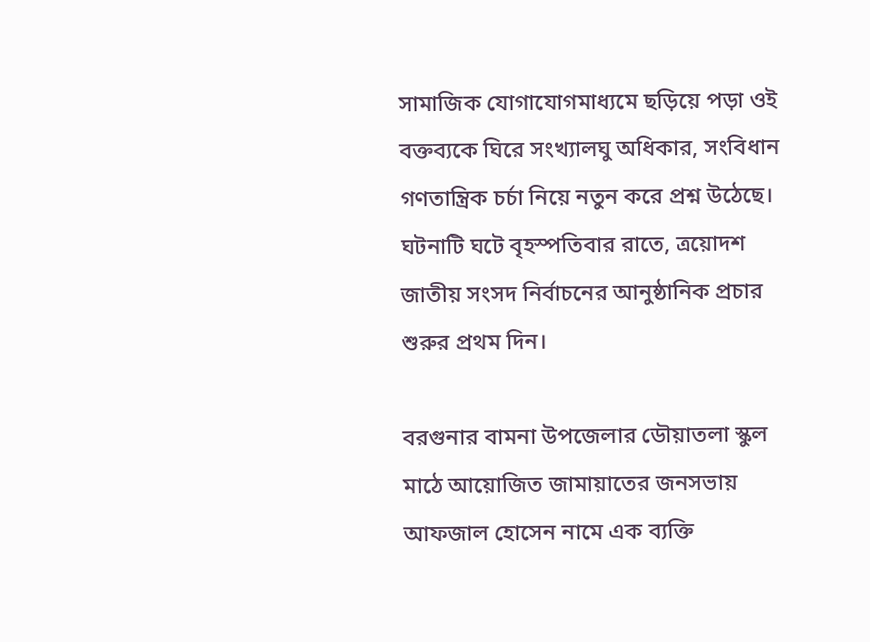সামাজিক যোগাযোগমাধ্যমে ছড়িয়ে পড়া ওই বক্তব্যকে ঘিরে সংখ্যালঘু অধিকার, সংবিধান গণতান্ত্রিক চর্চা নিয়ে নতুন করে প্রশ্ন উঠেছে। ঘটনাটি ঘটে বৃহস্পতিবার রাতে, ত্রয়োদশ জাতীয় সংসদ নির্বাচনের আনুষ্ঠানিক প্রচার শুরুর প্রথম দিন।

বরগুনার বামনা উপজেলার ডৌয়াতলা স্কুল মাঠে আয়োজিত জামায়াতের জনসভায় আফজাল হোসেন নামে এক ব্যক্তি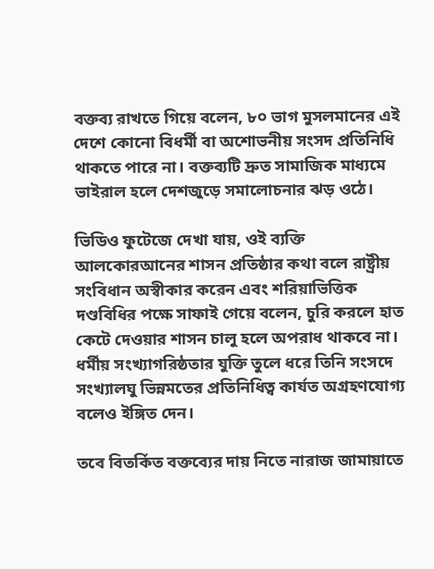বক্তব্য রাখতে গিয়ে বলেন, ৮০ ভাগ মুসলমানের এই দেশে কোনো বিধর্মী বা অশোভনীয় সংসদ প্রতিনিধি থাকতে পারে না। বক্তব্যটি দ্রুত সামাজিক মাধ্যমে ভাইরাল হলে দেশজুড়ে সমালোচনার ঝড় ওঠে।

ভিডিও ফুটেজে দেখা যায়, ওই ব্যক্তি আলকোরআনের শাসন প্রতিষ্ঠার কথা বলে রাষ্ট্রীয় সংবিধান অস্বীকার করেন এবং শরিয়াভিত্তিক দণ্ডবিধির পক্ষে সাফাই গেয়ে বলেন, চুরি করলে হাত কেটে দেওয়ার শাসন চালু হলে অপরাধ থাকবে না। ধর্মীয় সংখ্যাগরিষ্ঠতার যুক্তি তুলে ধরে তিনি সংসদে সংখ্যালঘু ভিন্নমতের প্রতিনিধিত্ব কার্যত অগ্রহণযোগ্য বলেও ইঙ্গিত দেন।

তবে বিতর্কিত বক্তব্যের দায় নিতে নারাজ জামায়াতে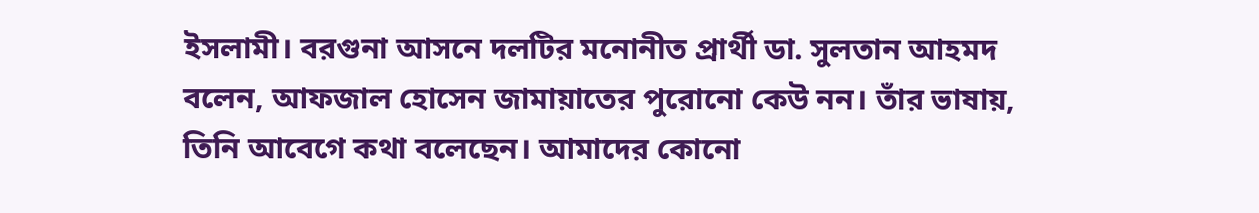ইসলামী। বরগুনা আসনে দলটির মনোনীত প্রার্থী ডা. সুলতান আহমদ বলেন, আফজাল হোসেন জামায়াতের পুরোনো কেউ নন। তাঁর ভাষায়, তিনি আবেগে কথা বলেছেন। আমাদের কোনো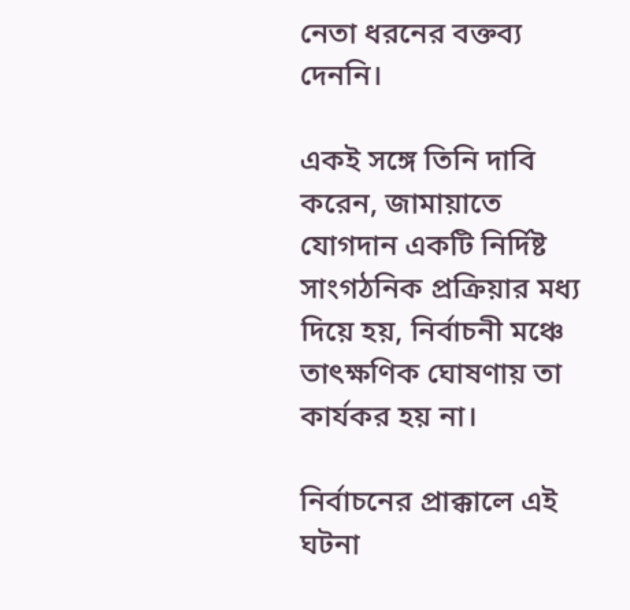নেতা ধরনের বক্তব্য দেননি।

একই সঙ্গে তিনি দাবি করেন, জামায়াতে যোগদান একটি নির্দিষ্ট সাংগঠনিক প্রক্রিয়ার মধ্য দিয়ে হয়, নির্বাচনী মঞ্চে তাৎক্ষণিক ঘোষণায় তা কার্যকর হয় না।

নির্বাচনের প্রাক্কালে এই ঘটনা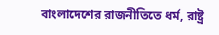বাংলাদেশের রাজনীতিতে ধর্ম, রাষ্ট্র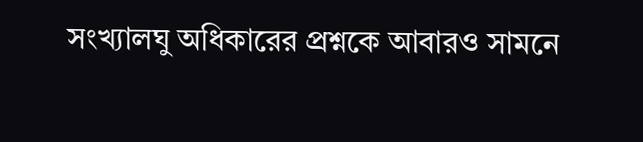সংখ্যালঘু অধিকারের প্রশ্নকে আবারও সামনে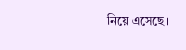নিয়ে এসেছে।